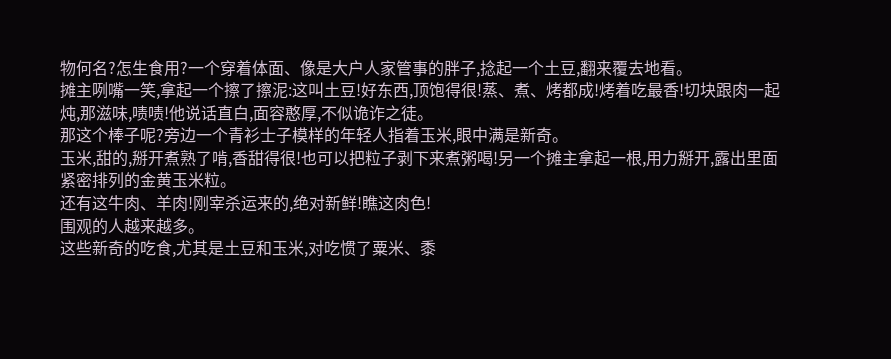物何名?怎生食用?一个穿着体面、像是大户人家管事的胖子,捻起一个土豆,翻来覆去地看。
摊主咧嘴一笑,拿起一个擦了擦泥:这叫土豆!好东西,顶饱得很!蒸、煮、烤都成!烤着吃最香!切块跟肉一起炖,那滋味,啧啧!他说话直白,面容憨厚,不似诡诈之徒。
那这个棒子呢?旁边一个青衫士子模样的年轻人指着玉米,眼中满是新奇。
玉米,甜的,掰开煮熟了啃,香甜得很!也可以把粒子剥下来煮粥喝!另一个摊主拿起一根,用力掰开,露出里面紧密排列的金黄玉米粒。
还有这牛肉、羊肉!刚宰杀运来的,绝对新鲜!瞧这肉色!
围观的人越来越多。
这些新奇的吃食,尤其是土豆和玉米,对吃惯了粟米、黍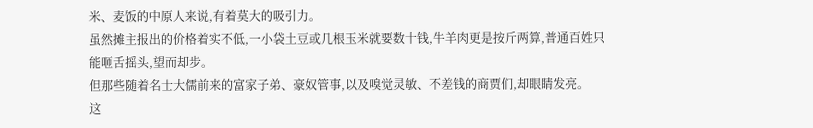米、麦饭的中原人来说,有着莫大的吸引力。
虽然摊主报出的价格着实不低,一小袋土豆或几根玉米就要数十钱,牛羊肉更是按斤两算,普通百姓只能咂舌摇头,望而却步。
但那些随着名士大儒前来的富家子弟、豪奴管事,以及嗅觉灵敏、不差钱的商贾们,却眼睛发亮。
这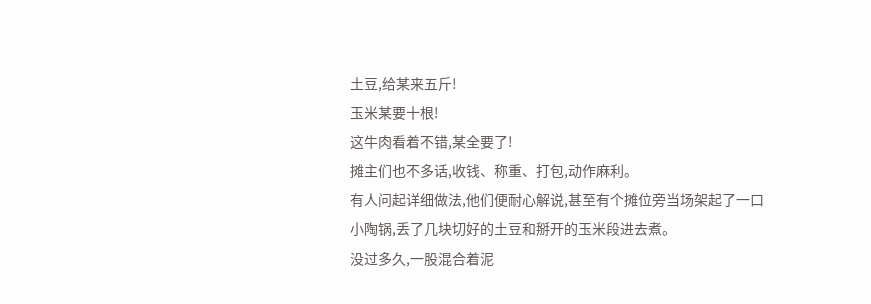土豆,给某来五斤!
玉米某要十根!
这牛肉看着不错,某全要了!
摊主们也不多话,收钱、称重、打包,动作麻利。
有人问起详细做法,他们便耐心解说,甚至有个摊位旁当场架起了一口小陶锅,丢了几块切好的土豆和掰开的玉米段进去煮。
没过多久,一股混合着泥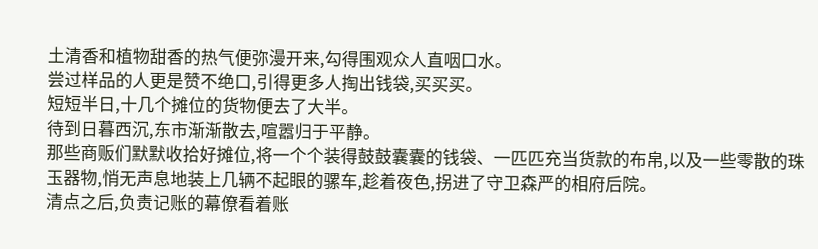土清香和植物甜香的热气便弥漫开来,勾得围观众人直咽口水。
尝过样品的人更是赞不绝口,引得更多人掏出钱袋,买买买。
短短半日,十几个摊位的货物便去了大半。
待到日暮西沉,东市渐渐散去,喧嚣归于平静。
那些商贩们默默收拾好摊位,将一个个装得鼓鼓囊囊的钱袋、一匹匹充当货款的布帛,以及一些零散的珠玉器物,悄无声息地装上几辆不起眼的骡车,趁着夜色,拐进了守卫森严的相府后院。
清点之后,负责记账的幕僚看着账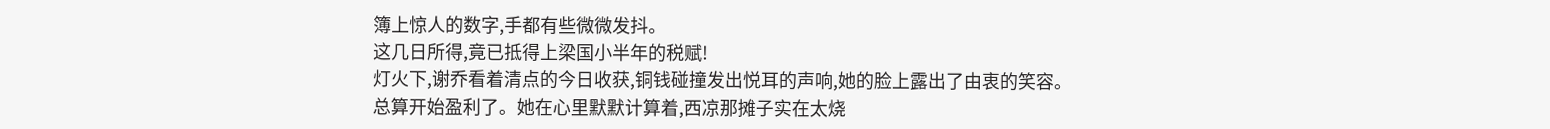簿上惊人的数字,手都有些微微发抖。
这几日所得,竟已抵得上梁国小半年的税赋!
灯火下,谢乔看着清点的今日收获,铜钱碰撞发出悦耳的声响,她的脸上露出了由衷的笑容。
总算开始盈利了。她在心里默默计算着,西凉那摊子实在太烧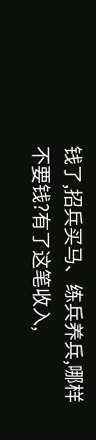钱了,招兵买马、练兵养兵,哪样不要钱?有了这笔收入,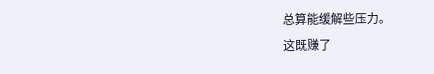总算能缓解些压力。
这既赚了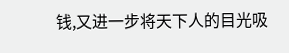钱,又进一步将天下人的目光吸